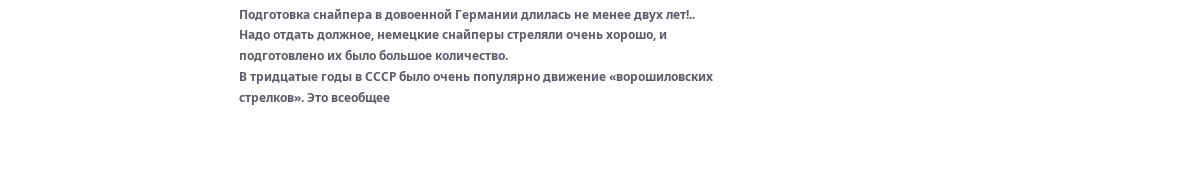Подготовка снайпера в довоенной Германии длилась не менее двух лет!..
Надо отдать должное, немецкие снайперы стреляли очень хорошо, и подготовлено их было большое количество.
В тридцатые годы в СССР было очень популярно движение «ворошиловских стрелков». Это всеобщее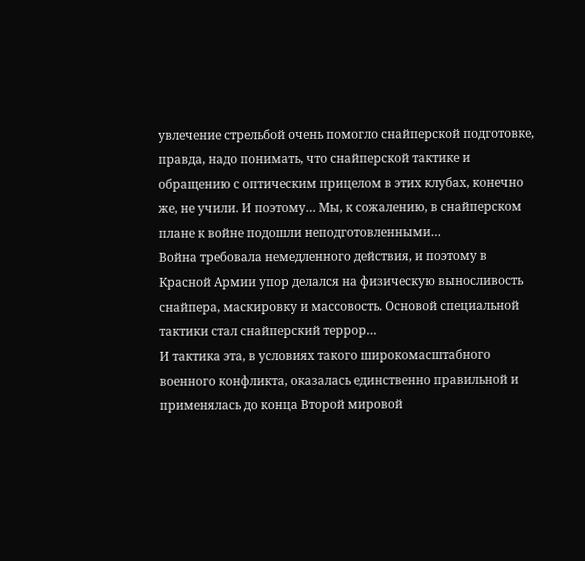увлечение стрельбой очень помогло снайперской подготовке, правда, надо понимать, что снайперской тактике и обращению с оптическим прицелом в этих клубах, конечно же, не учили. И поэтому… Мы, к сожалению, в снайперском плане к войне подошли неподготовленными…
Война требовала немедленного действия, и поэтому в Красной Армии упор делался на физическую выносливость снайпера, маскировку и массовость. Основой специальной тактики стал снайперский террор…
И тактика эта, в условиях такого широкомасштабного военного конфликта, оказалась единственно правильной и применялась до конца Второй мировой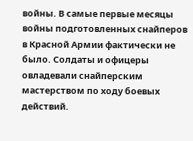войны. В самые первые месяцы войны подготовленных снайперов в Красной Армии фактически не было. Солдаты и офицеры овладевали снайперским мастерством по ходу боевых действий.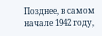Позднее, в самом начале 1942 году,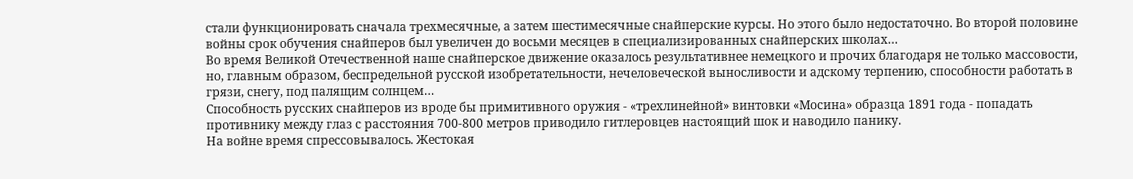стали функционировать сначала трехмесячные, а затем шестимесячные снайперские курсы. Но этого было недостаточно. Во второй половине войны срок обучения снайперов был увеличен до восьми месяцев в специализированных снайперских школах…
Во время Великой Отечественной наше снайперское движение оказалось результативнее немецкого и прочих благодаря не только массовости, но, главным образом, беспредельной русской изобретательности, нечеловеческой выносливости и адскому терпению, способности работать в грязи, снегу, под палящим солнцем…
Способность русских снайперов из вроде бы примитивного оружия - «трехлинейной» винтовки «Мосина» образца 1891 года - попадать противнику между глаз с расстояния 700-800 метров приводило гитлеровцев настоящий шок и наводило панику.
На войне время спрессовывалось. Жестокая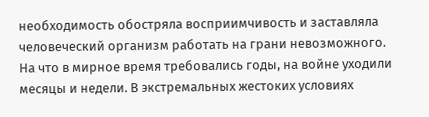необходимость обостряла восприимчивость и заставляла человеческий организм работать на грани невозможного. На что в мирное время требовались годы, на войне уходили месяцы и недели. В экстремальных жестоких условиях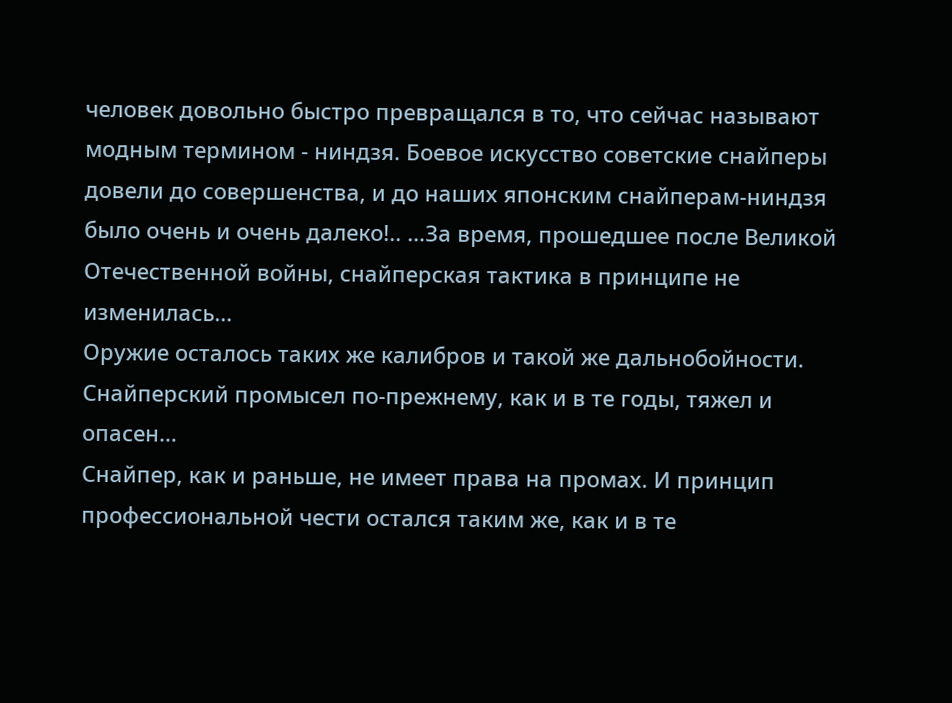человек довольно быстро превращался в то, что сейчас называют модным термином - ниндзя. Боевое искусство советские снайперы довели до совершенства, и до наших японским снайперам-ниндзя было очень и очень далеко!.. …За время, прошедшее после Великой Отечественной войны, снайперская тактика в принципе не изменилась…
Оружие осталось таких же калибров и такой же дальнобойности. Снайперский промысел по-прежнему, как и в те годы, тяжел и опасен…
Снайпер, как и раньше, не имеет права на промах. И принцип профессиональной чести остался таким же, как и в те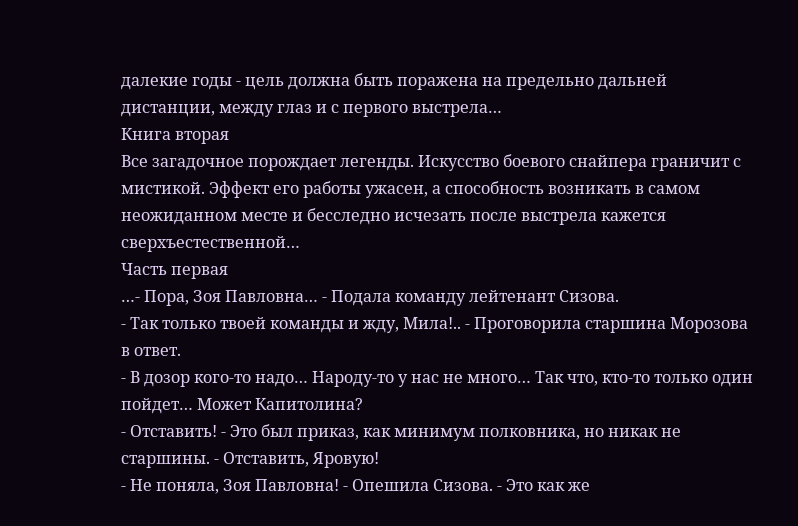далекие годы - цель должна быть поражена на предельно дальней дистанции, между глаз и с первого выстрела…
Книга вторая
Все загадочное порождает легенды. Искусство боевого снайпера граничит с мистикой. Эффект его работы ужасен, а способность возникать в самом неожиданном месте и бесследно исчезать после выстрела кажется сверхъестественной…
Часть первая
…- Пора, Зоя Павловна… - Подала команду лейтенант Сизова.
- Так только твоей команды и жду, Мила!.. - Проговорила старшина Морозова в ответ.
- В дозор кого-то надо… Народу-то у нас не много… Так что, кто-то только один пойдет… Может Капитолина?
- Отставить! - Это был приказ, как минимум полковника, но никак не старшины. - Отставить, Яровую!
- Не поняла, Зоя Павловна! - Опешила Сизова. - Это как же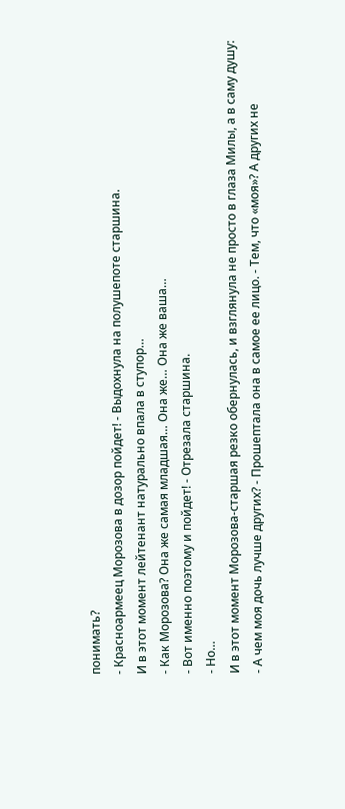понимать?
- Красноармеец Морозова в дозор пойдет! - Выдохнула на полушепоте старшина.
И в этот момент лейтенант натурально впала в ступор…
- Как Морозова? Она же самая младшая… Она же… Она же ваша…
- Вот именно поэтому и пойдет! - Отрезала старшина.
- Но…
И в этот момент Морозова-старшая резко обернулась, и взглянула не просто в глаза Милы, а в саму душу:
- А чем моя дочь лучше других? - Прошептала она в самое ее лицо. - Тем, что «моя»? А других не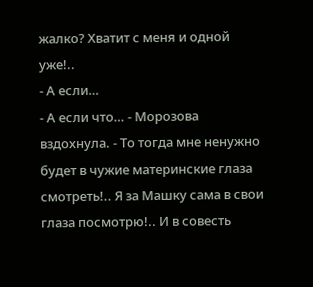жалко? Хватит с меня и одной уже!..
- А если…
- А если что… - Морозова вздохнула. - То тогда мне ненужно будет в чужие материнские глаза смотреть!.. Я за Машку сама в свои глаза посмотрю!.. И в совесть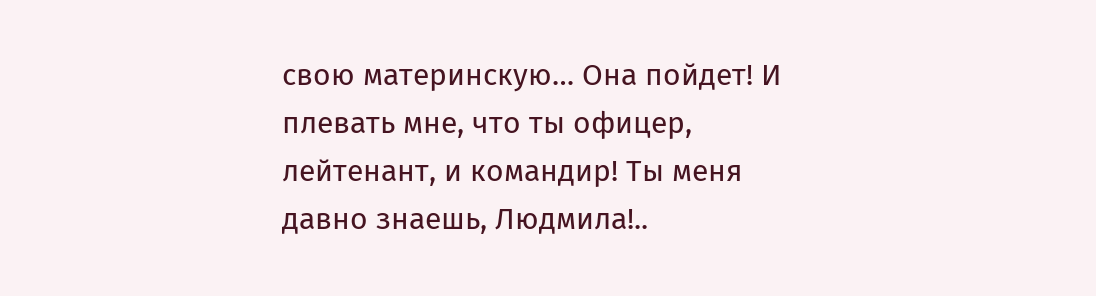свою материнскую… Она пойдет! И плевать мне, что ты офицер, лейтенант, и командир! Ты меня давно знаешь, Людмила!..